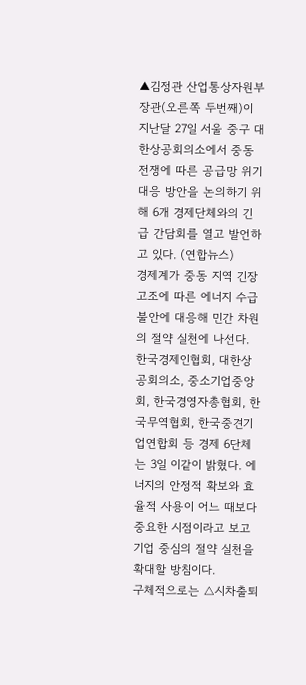▲김정관 산업통상자원부 장관(오른쪽 두번째)이 지난달 27일 서울 중구 대한상공회의소에서 중동 전쟁에 따른 공급망 위기 대응 방안을 논의하기 위해 6개 경제단체와의 긴급 간담회를 열고 발언하고 있다. (연합뉴스)
경제계가 중동 지역 긴장 고조에 따른 에너지 수급 불안에 대응해 민간 차원의 절약 실천에 나선다.
한국경제인협회, 대한상공회의소, 중소기업중앙회, 한국경영자총협회, 한국무역협회, 한국중견기업연합회 등 경제 6단체는 3일 이같이 밝혔다. 에너지의 안정적 확보와 효율적 사용이 어느 때보다 중요한 시점이라고 보고 기업 중심의 절약 실천을 확대할 방침이다.
구체적으로는 △시차출퇴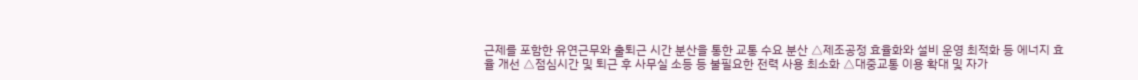근제를 포함한 유연근무와 출퇴근 시간 분산을 통한 교통 수요 분산 △제조공정 효율화와 설비 운영 최적화 등 에너지 효율 개선 △점심시간 및 퇴근 후 사무실 소등 등 불필요한 전력 사용 최소화 △대중교통 이용 확대 및 자가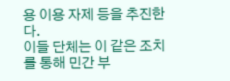용 이용 자제 등을 추진한다.
이들 단체는 이 같은 조치를 통해 민간 부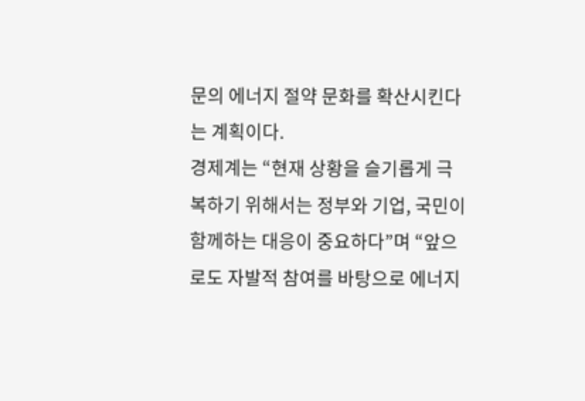문의 에너지 절약 문화를 확산시킨다는 계획이다.
경제계는 “현재 상황을 슬기롭게 극복하기 위해서는 정부와 기업, 국민이 함께하는 대응이 중요하다”며 “앞으로도 자발적 참여를 바탕으로 에너지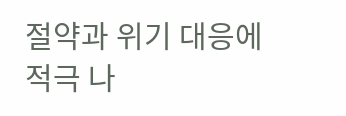절약과 위기 대응에 적극 나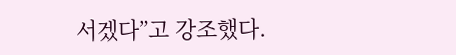서겠다”고 강조했다.